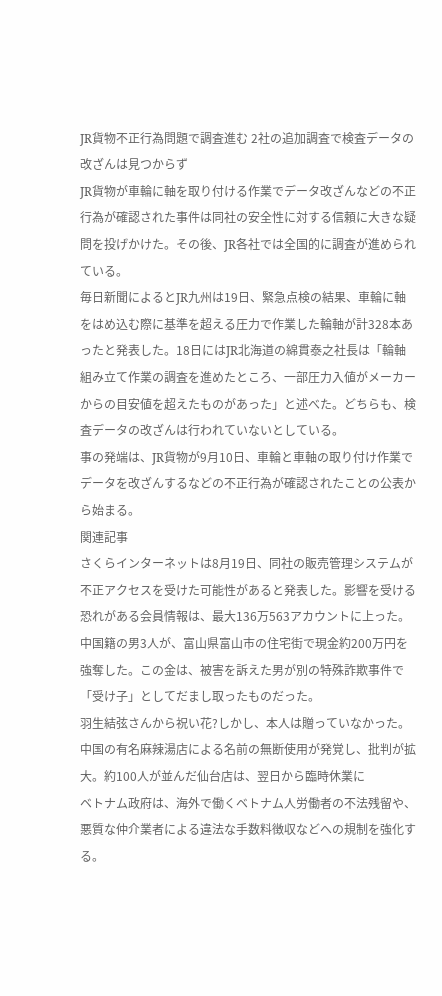JR貨物不正行為問題で調査進む 2社の追加調査で検査データの改ざんは見つからず
JR貨物が車輪に軸を取り付ける作業でデータ改ざんなどの不正行為が確認された事件は同社の安全性に対する信頼に大きな疑問を投げかけた。その後、JR各社では全国的に調査が進められている。
毎日新聞によるとJR九州は19日、緊急点検の結果、車輪に軸をはめ込む際に基準を超える圧力で作業した輪軸が計328本あったと発表した。18日にはJR北海道の綿貫泰之社長は「輪軸組み立て作業の調査を進めたところ、一部圧力入値がメーカーからの目安値を超えたものがあった」と述べた。どちらも、検査データの改ざんは行われていないとしている。
事の発端は、JR貨物が9月10日、車輪と車軸の取り付け作業でデータを改ざんするなどの不正行為が確認されたことの公表から始まる。
関連記事
さくらインターネットは8月19日、同社の販売管理システムが不正アクセスを受けた可能性があると発表した。影響を受ける恐れがある会員情報は、最大136万563アカウントに上った。
中国籍の男3人が、富山県富山市の住宅街で現金約200万円を強奪した。この金は、被害を訴えた男が別の特殊詐欺事件で「受け子」としてだまし取ったものだった。
羽生結弦さんから祝い花?しかし、本人は贈っていなかった。中国の有名麻辣湯店による名前の無断使用が発覚し、批判が拡大。約100人が並んだ仙台店は、翌日から臨時休業に
ベトナム政府は、海外で働くベトナム人労働者の不法残留や、悪質な仲介業者による違法な手数料徴収などへの規制を強化する。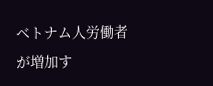ベトナム人労働者が増加す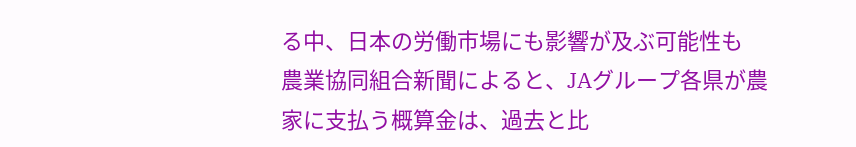る中、日本の労働市場にも影響が及ぶ可能性も
農業協同組合新聞によると、JAグループ各県が農家に支払う概算金は、過去と比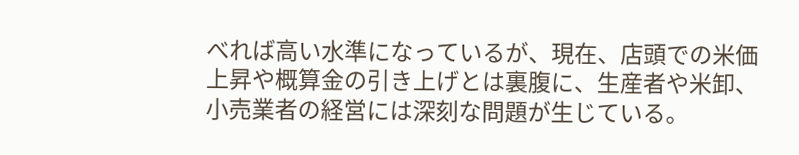べれば高い水準になっているが、現在、店頭での米価上昇や概算金の引き上げとは裏腹に、生産者や米卸、小売業者の経営には深刻な問題が生じている。